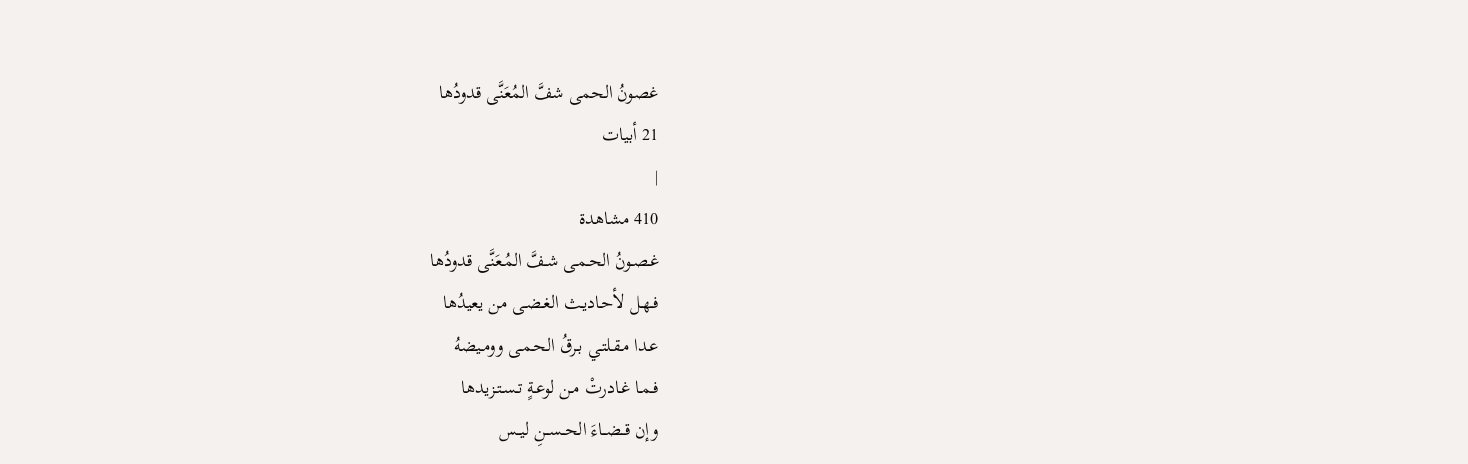غصونُ الحمى شفَّ المُعَنَّى قدودُها
21 أبيات
|
410 مشاهدة
غـصـونُ الحـمـى شـفَّ المُـعَنَّى قدودُها
فـهـل لأحـاديـث الغـضـى من يعيدُها
عـدا مـقـلتـي بـرقُ الحـمـى وومـيضهُ
فـمـا غـادرتْ مـن لوعـةٍ تـسـتـزيدها
وإن قــضــاءَ الحــســنِ ليــس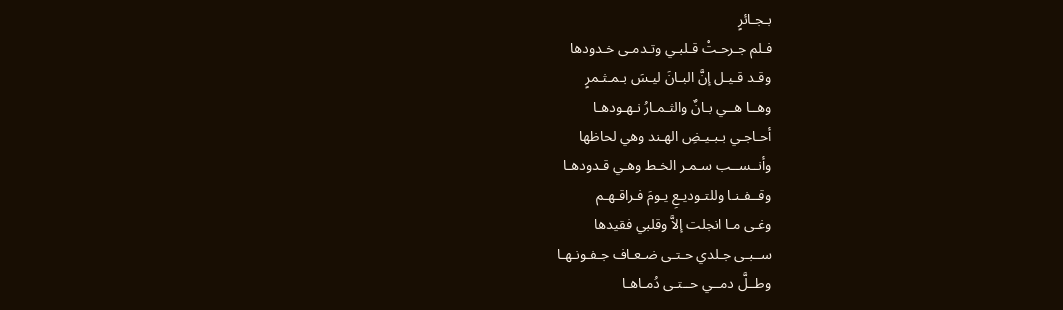بـجـائرٍ
فـلم جـرحـتْ قـلبـي وتـدمـى خـدودها
وقـد قـيـل إنَّ البـانَ ليـسَ بـمـثـمرٍ
وهــا هــي بـانٌ والثـمـارُ نـهـودهـا
أحـاجـي بـبـيـضِ الهـند وهي لحاظها
وأنــســب سـمـر الخـط وهـي قـدودهـا
وقــفـنـا وللتـوديـعِ يـومَ فـراقـهـم
وغـى مـا انجلت إلاَّ وقلبي فقيدها
ســبـى جـلدي حـتـى ضـعـاف جـفـونـهـا
وطــلَّ دمــي حــتـى دُمـاهـا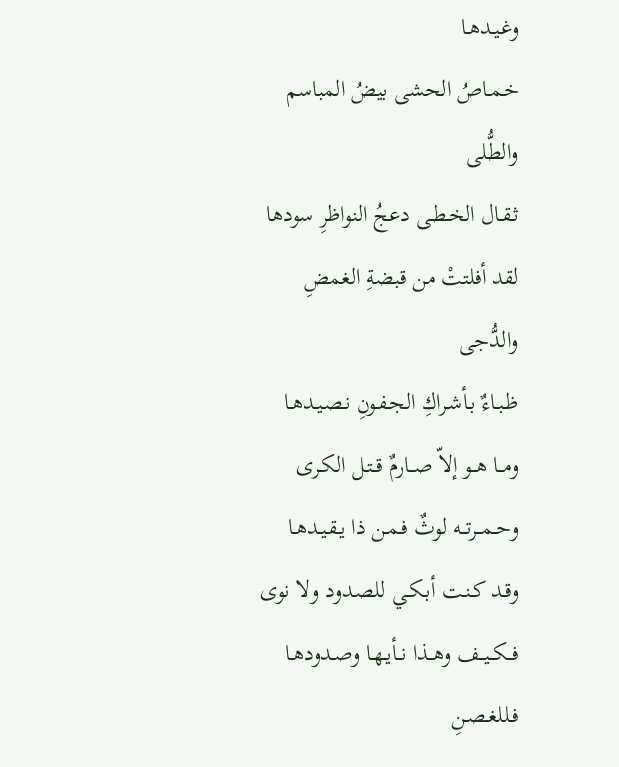وغـيـدهـا
خـمـاصُ الحشى بيضُ المباسم والطُّلى
ثـقـال الخـطـى دعجُ النواظرِ سودها
لقد أفلتتْ من قبضةِ الغمضِ والدُّجى
ظـبـاءٌ بـأشـراكِ الجـفـونِ نـصـيـدهـا
ومــا هــو إلاّ صــارمٌ قــتـل الكـرى
وحــمــرتــه لوثٌ فـمـن ذا يـقـيـدهـا
وقـد كـنـت أبـكـي للصـدود ولا نوى
فــكــيــف وهــذا نــأيـهـا وصـدودهـا
فـللغـصـنِ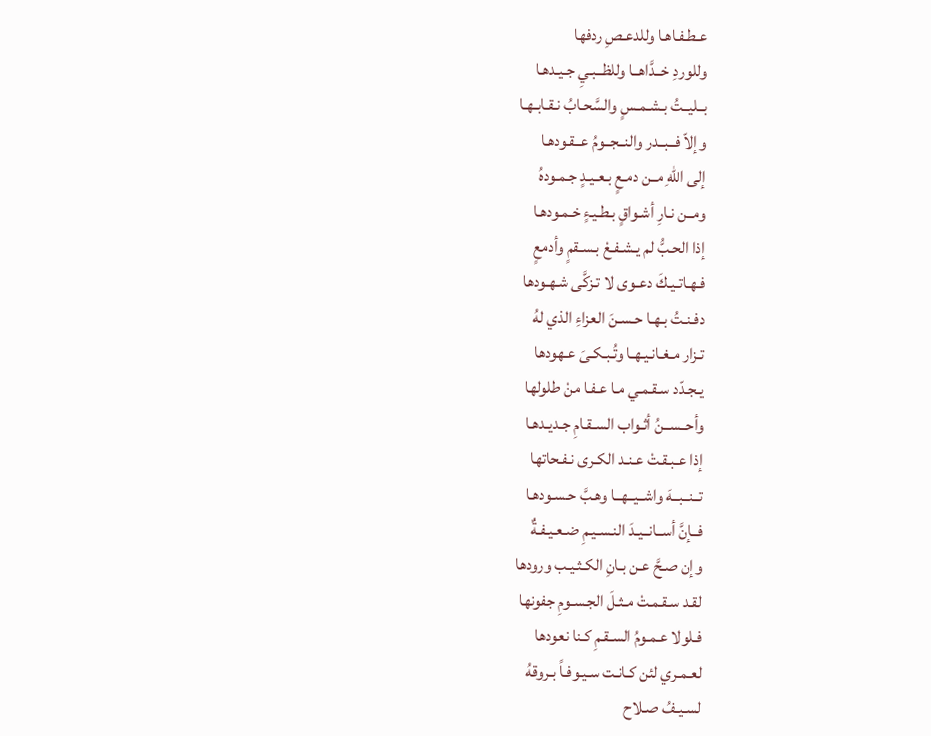عـطـفـاهـا وللدعـصِ ردفها
وللوردِ خــدَّاهــا وللظــبـيِ جـيـدهـا
بــليــتُ بـشـمـسٍ والسَّحـابُ نـقـابـهـا
وإلاّ فــبــدر والنــجــومُ عــقـودهـا
إلى اللهِ مــن دمـعٍ بـعـيـدٍ جـمـودهُ
ومــن نـارِ أشـواقٍ بـطـيـءٍ خـمـودهـا
إذا الحـبُّ لم يـشـفـعْ بـسـقمٍ وأدمعٍ
فـهـاتـيـكَ دعـوى لا تـزكَّى شـهـودها
دفـنـتُ بـهـا حـسـنَ العزاءِ الذي لهُ
تـزار مـغـانـيـهـا وتُـبـكـىَ عـهودها
يـجـدّد سـقـمـي مـا عـفـا منْ طلولها
وأحــســنُ أثـواب السـقـامِ جـديـدهـا
إذا عـبـقـتْ عـنـد الكـرى نـفـحاتها
تــنــبــهَ واشــيــهــا وهـبَّ حـسـودهـا
فــإنَّ أســانــيـدَ النـسـيـمِ ضـعـيـفـةٌ
وإن صـحَّ عـن بـانِ الكـثـيـب ورودها
لقـد سـقـمـتْ مـثـلَ الجـسـومِ جفونها
فـلولا عـمـومُ السـقـمِ كـنا نعودها
لعـمـري لئن كـانـت سـيـوفـاً بـروقهُ
لسـيـفُ صـلاح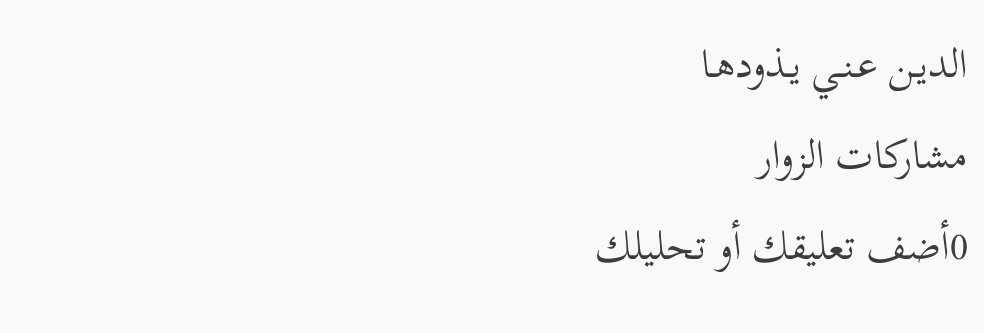الديـن عـنـي يـذودهـا
مشاركات الزوار
0أضف تعليقك أو تحليلك